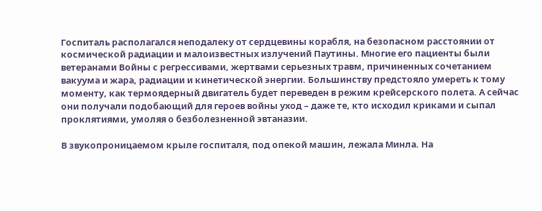Госпиталь располагался неподалеку от сердцевины корабля, на безопасном расстоянии от космической радиации и малоизвестных излучений Паутины. Многие его пациенты были ветеранами Войны с регрессивами, жертвами серьезных травм, причиненных сочетанием вакуума и жара, радиации и кинетической энергии. Большинству предстояло умереть к тому моменту, как термоядерный двигатель будет переведен в режим крейсерского полета. А сейчас они получали подобающий для героев войны уход – даже те, кто исходил криками и сыпал проклятиями, умоляя о безболезненной эвтаназии.

В звукопроницаемом крыле госпиталя, под опекой машин, лежала Минла. На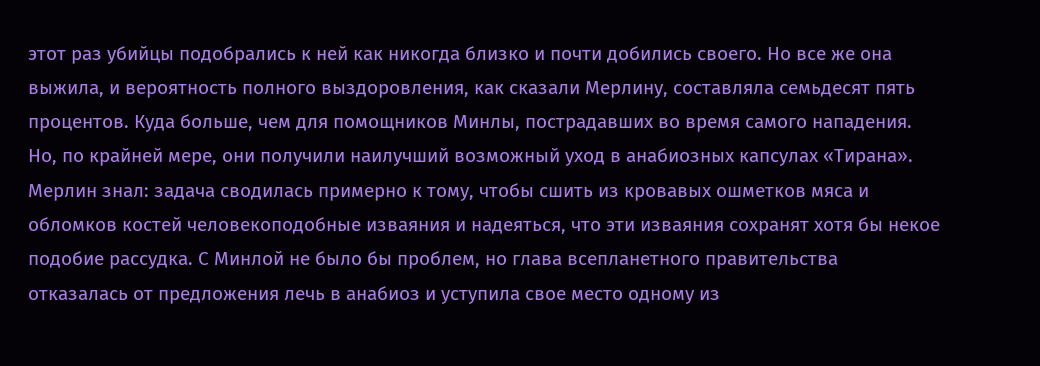этот раз убийцы подобрались к ней как никогда близко и почти добились своего. Но все же она выжила, и вероятность полного выздоровления, как сказали Мерлину, составляла семьдесят пять процентов. Куда больше, чем для помощников Минлы, пострадавших во время самого нападения. Но, по крайней мере, они получили наилучший возможный уход в анабиозных капсулах «Тирана». Мерлин знал: задача сводилась примерно к тому, чтобы сшить из кровавых ошметков мяса и обломков костей человекоподобные изваяния и надеяться, что эти изваяния сохранят хотя бы некое подобие рассудка. С Минлой не было бы проблем, но глава всепланетного правительства отказалась от предложения лечь в анабиоз и уступила свое место одному из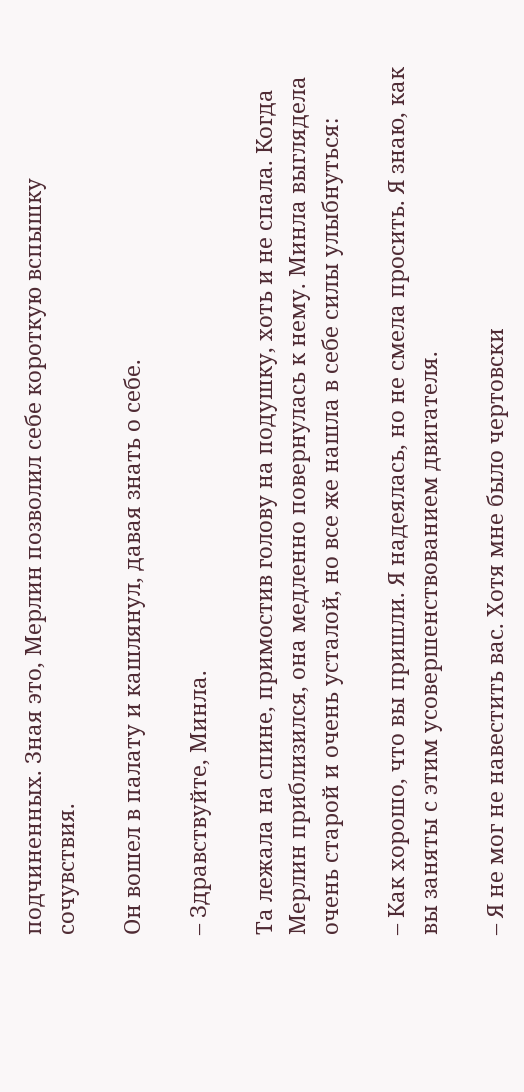подчиненных. Зная это, Мерлин позволил себе короткую вспышку сочувствия.

Он вошел в палату и кашлянул, давая знать о себе.

– Здравствуйте, Минла.

Та лежала на спине, примостив голову на подушку, хоть и не спала. Когда Мерлин приблизился, она медленно повернулась к нему. Минла выглядела очень старой и очень усталой, но все же нашла в себе силы улыбнуться:

– Как хорошо, что вы пришли. Я надеялась, но не смела просить. Я знаю, как вы заняты с этим усовершенствованием двигателя.

– Я не мог не навестить вас. Хотя мне было чертовски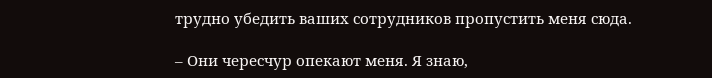трудно убедить ваших сотрудников пропустить меня сюда.

– Они чересчур опекают меня. Я знаю,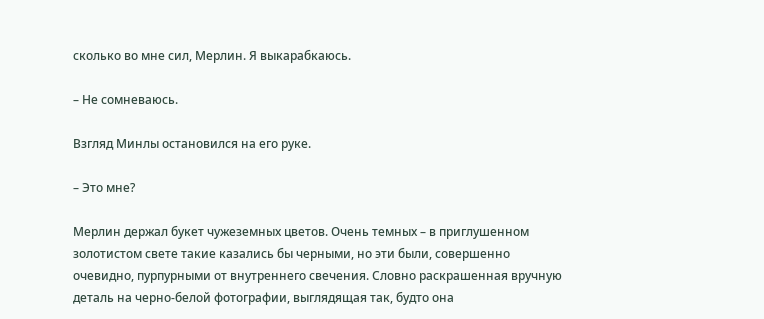сколько во мне сил, Мерлин. Я выкарабкаюсь.

– Не сомневаюсь.

Взгляд Минлы остановился на его руке.

– Это мне?

Мерлин держал букет чужеземных цветов. Очень темных – в приглушенном золотистом свете такие казались бы черными, но эти были, совершенно очевидно, пурпурными от внутреннего свечения. Словно раскрашенная вручную деталь на черно-белой фотографии, выглядящая так, будто она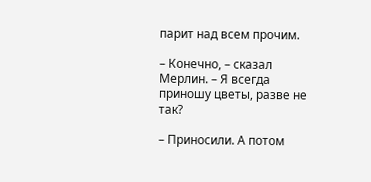парит над всем прочим.

– Конечно, – сказал Мерлин. – Я всегда приношу цветы, разве не так?

– Приносили. А потом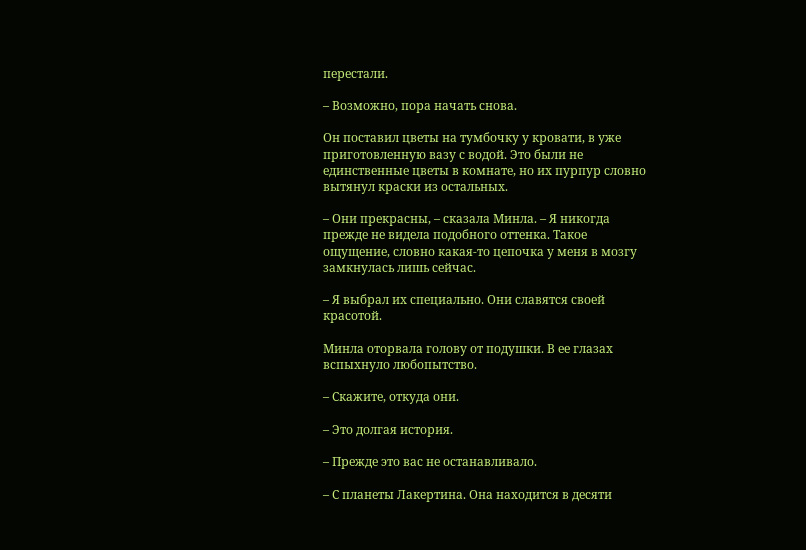перестали.

– Возможно, пора начать снова.

Он поставил цветы на тумбочку у кровати, в уже приготовленную вазу с водой. Это были не единственные цветы в комнате, но их пурпур словно вытянул краски из остальных.

– Они прекрасны, – сказала Минла. – Я никогда прежде не видела подобного оттенка. Такое ощущение, словно какая-то цепочка у меня в мозгу замкнулась лишь сейчас.

– Я выбрал их специально. Они славятся своей красотой.

Минла оторвала голову от подушки. В ее глазах вспыхнуло любопытство.

– Скажите, откуда они.

– Это долгая история.

– Прежде это вас не останавливало.

– С планеты Лакертина. Она находится в десяти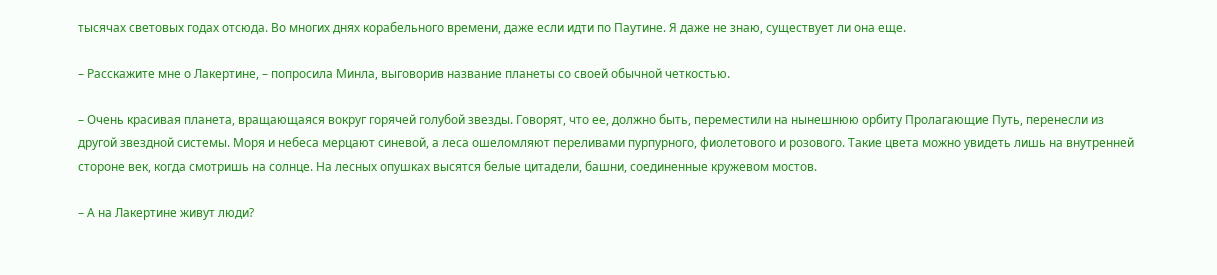тысячах световых годах отсюда. Во многих днях корабельного времени, даже если идти по Паутине. Я даже не знаю, существует ли она еще.

– Расскажите мне о Лакертине, – попросила Минла, выговорив название планеты со своей обычной четкостью.

– Очень красивая планета, вращающаяся вокруг горячей голубой звезды. Говорят, что ее, должно быть, переместили на нынешнюю орбиту Пролагающие Путь, перенесли из другой звездной системы. Моря и небеса мерцают синевой, а леса ошеломляют переливами пурпурного, фиолетового и розового. Такие цвета можно увидеть лишь на внутренней стороне век, когда смотришь на солнце. На лесных опушках высятся белые цитадели, башни, соединенные кружевом мостов.

– А на Лакертине живут люди?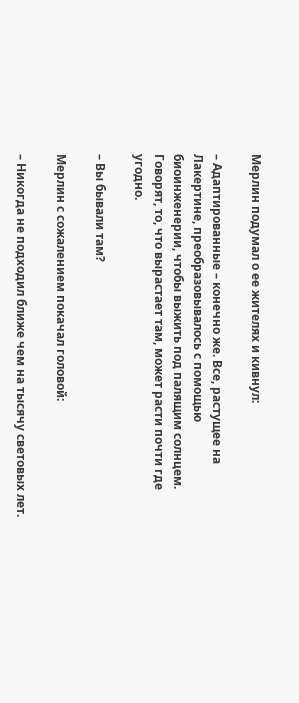Мерлин подумал о ее жителях и кивнул:

– Адаптированные – конечно же. Все, растущее на Лакертине, преобразовывалось с помощью биоинженерии, чтобы выжить под палящим солнцем. Говорят, то, что вырастает там, может расти почти где угодно.

– Вы бывали там?

Мерлин с сожалением покачал головой:

– Никогда не подходил ближе чем на тысячу световых лет.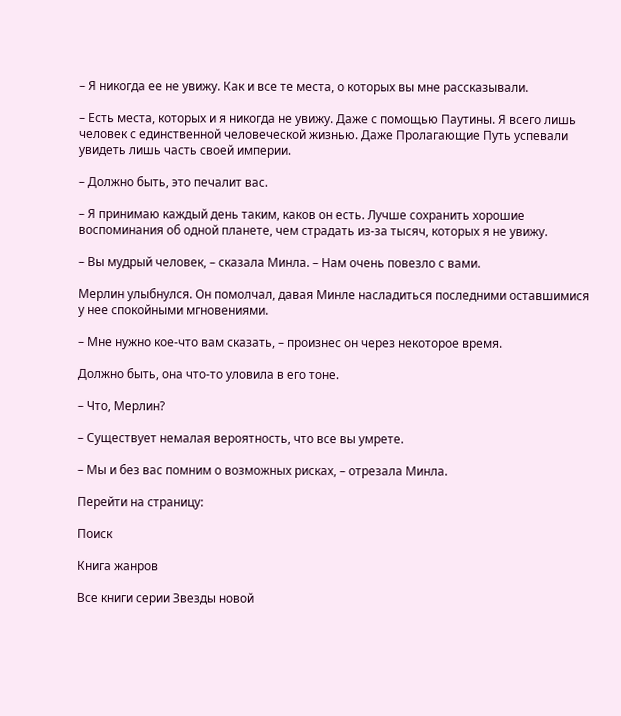– Я никогда ее не увижу. Как и все те места, о которых вы мне рассказывали.

– Есть места, которых и я никогда не увижу. Даже с помощью Паутины. Я всего лишь человек с единственной человеческой жизнью. Даже Пролагающие Путь успевали увидеть лишь часть своей империи.

– Должно быть, это печалит вас.

– Я принимаю каждый день таким, каков он есть. Лучше сохранить хорошие воспоминания об одной планете, чем страдать из-за тысяч, которых я не увижу.

– Вы мудрый человек, – сказала Минла. – Нам очень повезло с вами.

Мерлин улыбнулся. Он помолчал, давая Минле насладиться последними оставшимися у нее спокойными мгновениями.

– Мне нужно кое-что вам сказать, – произнес он через некоторое время.

Должно быть, она что-то уловила в его тоне.

– Что, Мерлин?

– Существует немалая вероятность, что все вы умрете.

– Мы и без вас помним о возможных рисках, – отрезала Минла.

Перейти на страницу:

Поиск

Книга жанров

Все книги серии Звезды новой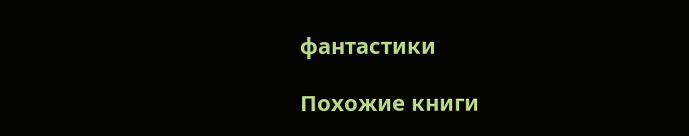фантастики

Похожие книги